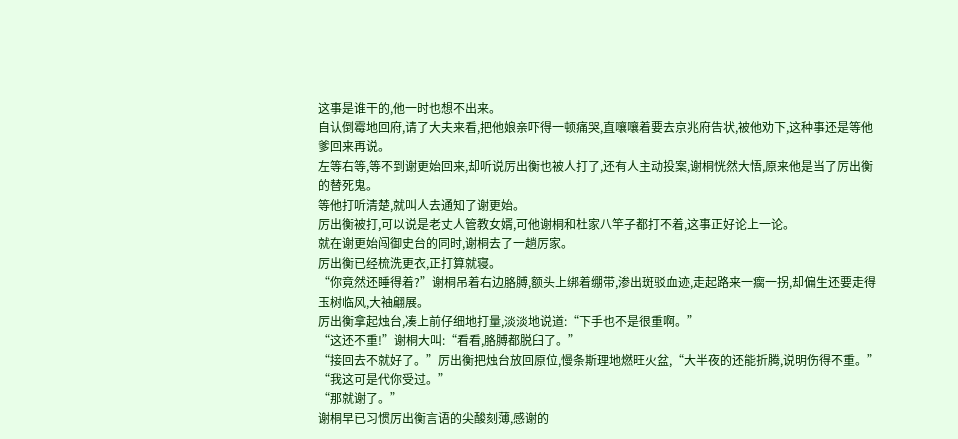这事是谁干的,他一时也想不出来。
自认倒霉地回府,请了大夫来看,把他娘亲吓得一顿痛哭,直嚷嚷着要去京兆府告状,被他劝下,这种事还是等他爹回来再说。
左等右等,等不到谢更始回来,却听说厉出衡也被人打了,还有人主动投案,谢桐恍然大悟,原来他是当了厉出衡的替死鬼。
等他打听清楚,就叫人去通知了谢更始。
厉出衡被打,可以说是老丈人管教女婿,可他谢桐和杜家八竿子都打不着,这事正好论上一论。
就在谢更始闯御史台的同时,谢桐去了一趟厉家。
厉出衡已经梳洗更衣,正打算就寝。
“你竟然还睡得着?”谢桐吊着右边胳膊,额头上绑着绷带,渗出斑驳血迹,走起路来一瘸一拐,却偏生还要走得玉树临风,大袖翩展。
厉出衡拿起烛台,凑上前仔细地打量,淡淡地说道:“下手也不是很重啊。”
“这还不重!”谢桐大叫:“看看,胳膊都脱臼了。”
“接回去不就好了。”厉出衡把烛台放回原位,慢条斯理地燃旺火盆,“大半夜的还能折腾,说明伤得不重。”
“我这可是代你受过。”
“那就谢了。”
谢桐早已习惯厉出衡言语的尖酸刻薄,感谢的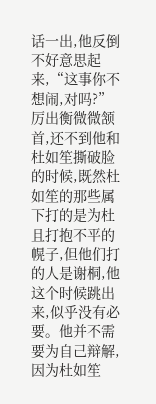话一出,他反倒不好意思起来,“这事你不想闹,对吗?”
厉出衡微微颔首,还不到他和杜如笙撕破脸的时候,既然杜如笙的那些属下打的是为杜且打抱不平的幌子,但他们打的人是谢桐,他这个时候跳出来,似乎没有必要。他并不需要为自己辩解,因为杜如笙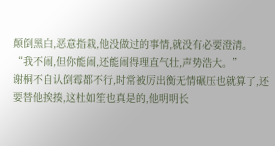颠倒黑白,恶意指栽,他没做过的事情,就没有必要澄清。
“我不闹,但你能闹,还能闹得理直气壮,声势浩大。”
谢桐不自认倒霉都不行,时常被厉出衡无情碾压也就算了,还要替他挨揍,这杜如笙也真是的,他明明长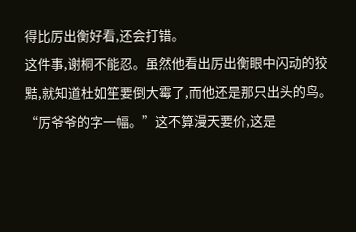得比厉出衡好看,还会打错。
这件事,谢桐不能忍。虽然他看出厉出衡眼中闪动的狡黠,就知道杜如笙要倒大霉了,而他还是那只出头的鸟。
“厉爷爷的字一幅。”这不算漫天要价,这是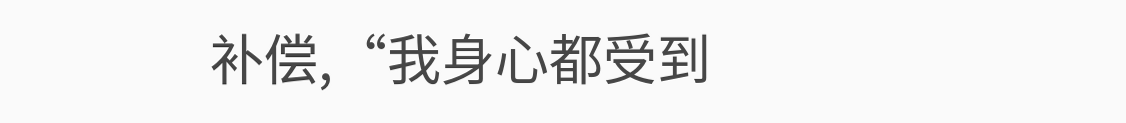补偿,“我身心都受到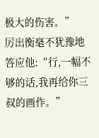极大的伤害。”
厉出衡毫不犹豫地答应他:“行,一幅不够的话,我再给你三叔的画作。”